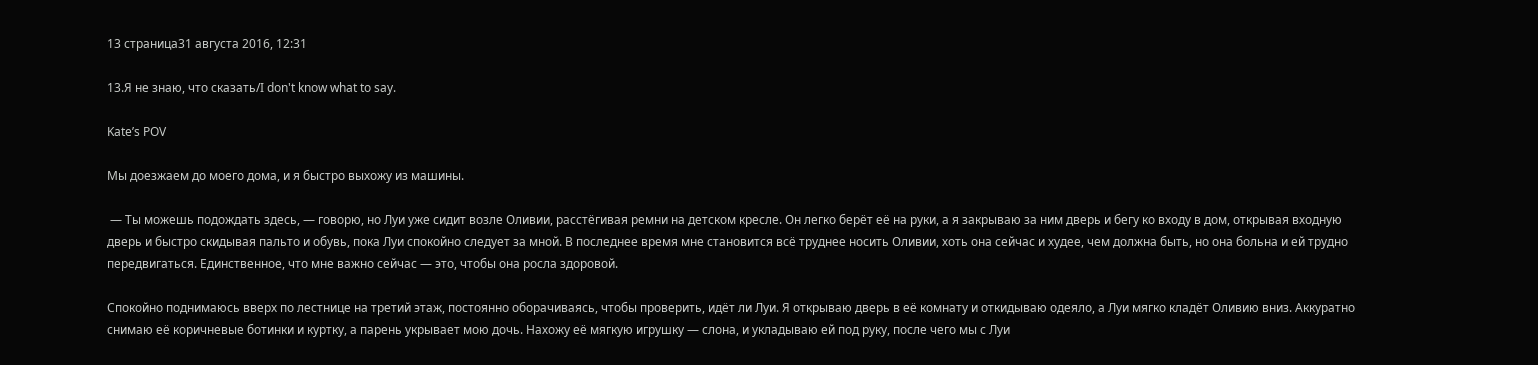13 страница31 августа 2016, 12:31

13.Я не знаю, что сказать/I don't know what to say.

Kateʼs POV

Мы доезжаем до моего дома, и я быстро выхожу из машины.

 — Ты можешь подождать здесь, — говорю, но Луи уже сидит возле Оливии, расстёгивая ремни на детском кресле. Он легко берёт её на руки, а я закрываю за ним дверь и бегу ко входу в дом, открывая входную дверь и быстро скидывая пальто и обувь, пока Луи спокойно следует за мной. В последнее время мне становится всё труднее носить Оливии, хоть она сейчас и худее, чем должна быть, но она больна и ей трудно передвигаться. Единственное, что мне важно сейчас — это, чтобы она росла здоровой.

Спокойно поднимаюсь вверх по лестнице на третий этаж, постоянно оборачиваясь, чтобы проверить, идёт ли Луи. Я открываю дверь в её комнату и откидываю одеяло, а Луи мягко кладёт Оливию вниз. Аккуратно снимаю её коричневые ботинки и куртку, а парень укрывает мою дочь. Нахожу её мягкую игрушку — слона, и укладываю ей под руку, после чего мы с Луи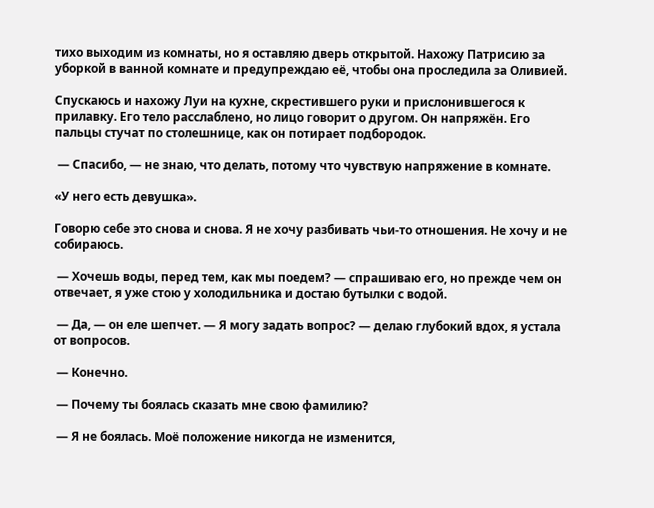тихо выходим из комнаты, но я оставляю дверь открытой. Нахожу Патрисию за уборкой в ванной комнате и предупреждаю её, чтобы она проследила за Оливией.

Спускаюсь и нахожу Луи на кухне, скрестившего руки и прислонившегося к прилавку. Его тело расслаблено, но лицо говорит о другом. Он напряжён. Его пальцы стучат по столешнице, как он потирает подбородок.

 — Спасибо, — не знаю, что делать, потому что чувствую напряжение в комнате.

«У него есть девушка».

Говорю себе это снова и снова. Я не хочу разбивать чьи-то отношения. Не хочу и не собираюсь.

 — Хочешь воды, перед тем, как мы поедем? — спрашиваю его, но прежде чем он отвечает, я уже стою у холодильника и достаю бутылки с водой.

 — Да, — он еле шепчет. — Я могу задать вопрос? — делаю глубокий вдох, я устала от вопросов.

 — Конечно.

 — Почему ты боялась сказать мне свою фамилию?

 — Я не боялась. Моё положение никогда не изменится,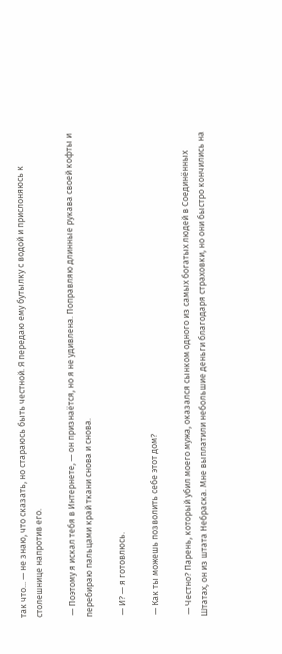так что... — не знаю, что сказать, но стараюсь быть честной. Я передаю ему бутылку с водой и прислоняюсь к столешнице напротив его.

 — Поэтому я искал тебя в Интернете, — он признаётся, но я не удивлена. Поправляю длинные рукава своей кофты и перебираю пальцами край ткани снова и снова.

 — И? — я готовлюсь.

 — Как ты можешь позволить себе этот дом?

 — Честно? Парень, который убил моего мужа, оказался сынком одного из самых богатых людей в Соединённых Штатах, он из штата Небраска. Мне выплатили небольшие деньги благодаря страховки, но они быстро кончились на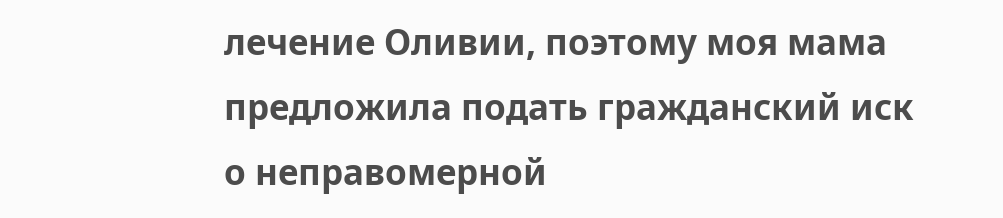лечение Оливии, поэтому моя мама предложила подать гражданский иск о неправомерной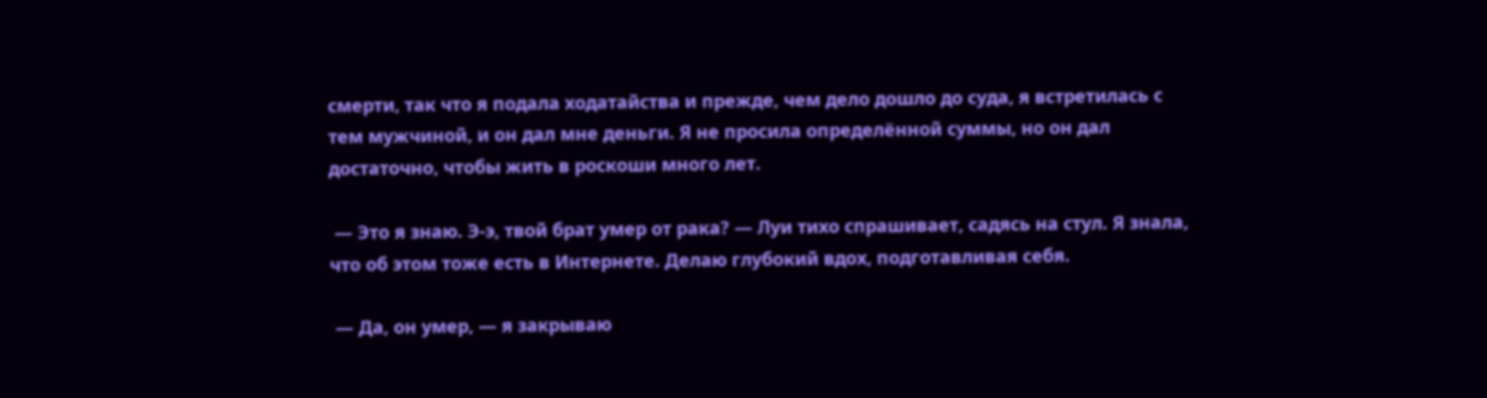смерти, так что я подала ходатайства и прежде, чем дело дошло до суда, я встретилась с тем мужчиной, и он дал мне деньги. Я не просила определённой суммы, но он дал достаточно, чтобы жить в роскоши много лет.

 — Это я знаю. Э-э, твой брат умер от рака? — Луи тихо спрашивает, садясь на стул. Я знала, что об этом тоже есть в Интернете. Делаю глубокий вдох, подготавливая себя.

 — Да, он умер, — я закрываю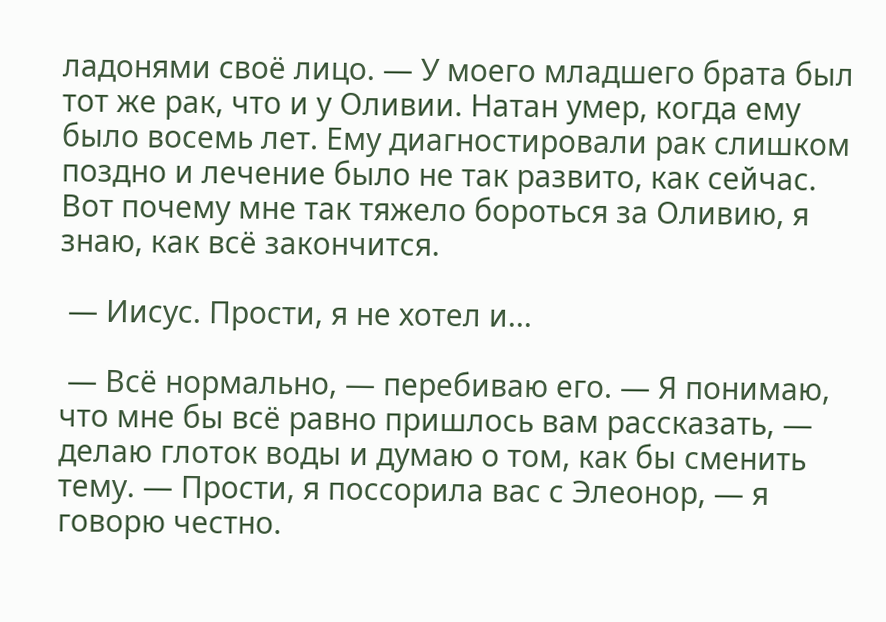ладонями своё лицо. — У моего младшего брата был тот же рак, что и у Оливии. Натан умер, когда ему было восемь лет. Ему диагностировали рак слишком поздно и лечение было не так развито, как сейчас. Вот почему мне так тяжело бороться за Оливию, я знаю, как всё закончится.

 — Иисус. Прости, я не хотел и...

 — Всё нормально, — перебиваю его. — Я понимаю, что мне бы всё равно пришлось вам рассказать, — делаю глоток воды и думаю о том, как бы сменить тему. — Прости, я поссорила вас с Элеонор, — я говорю честно.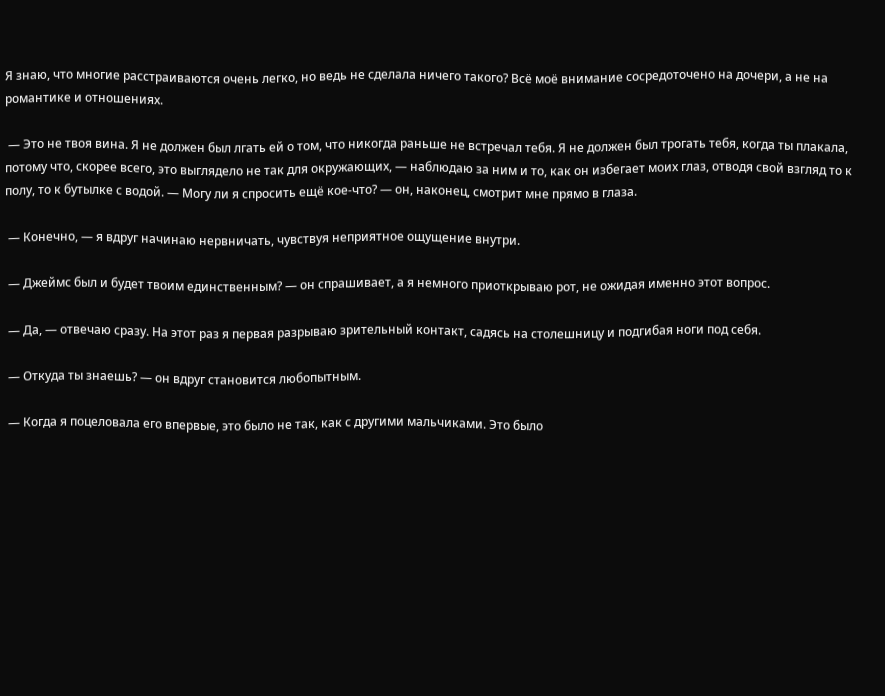Я знаю, что многие расстраиваются очень легко, но ведь не сделала ничего такого? Всё моё внимание сосредоточено на дочери, а не на романтике и отношениях.

 — Это не твоя вина. Я не должен был лгать ей о том, что никогда раньше не встречал тебя. Я не должен был трогать тебя, когда ты плакала, потому что, скорее всего, это выглядело не так для окружающих, — наблюдаю за ним и то, как он избегает моих глаз, отводя свой взгляд то к полу, то к бутылке с водой. — Могу ли я спросить ещё кое-что? — он, наконец, смотрит мне прямо в глаза.

 — Конечно, — я вдруг начинаю нервничать, чувствуя неприятное ощущение внутри.

 — Джеймс был и будет твоим единственным? — он спрашивает, а я немного приоткрываю рот, не ожидая именно этот вопрос.

 — Да, — отвечаю сразу. На этот раз я первая разрываю зрительный контакт, садясь на столешницу и подгибая ноги под себя.

 — Откуда ты знаешь? — он вдруг становится любопытным.

 — Когда я поцеловала его впервые, это было не так, как с другими мальчиками. Это было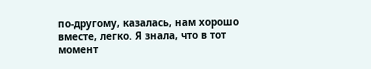по-другому, казалась, нам хорошо вместе, легко. Я знала, что в тот момент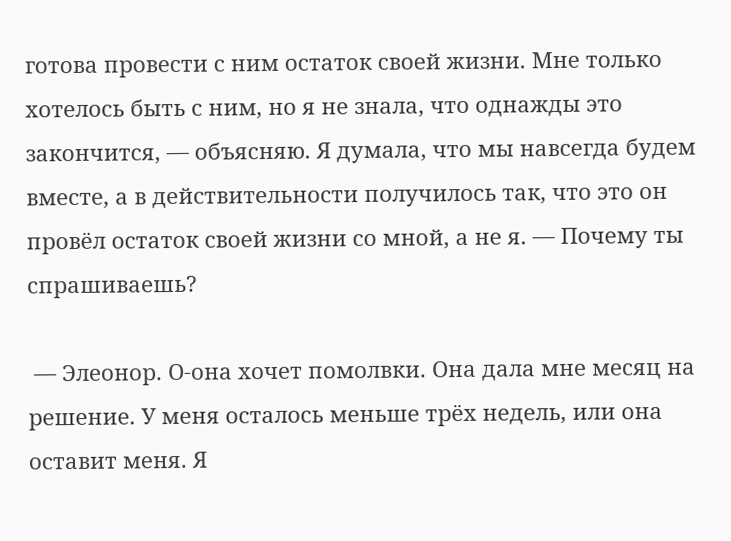готова провести с ним остаток своей жизни. Мне только хотелось быть с ним, но я не знала, что однажды это закончится, — объясняю. Я думала, что мы навсегда будем вместе, а в действительности получилось так, что это он провёл остаток своей жизни со мной, а не я. — Почему ты спрашиваешь?

 — Элеонор. О-она хочет помолвки. Она дала мне месяц на решение. У меня осталось меньше трёх недель, или она оставит меня. Я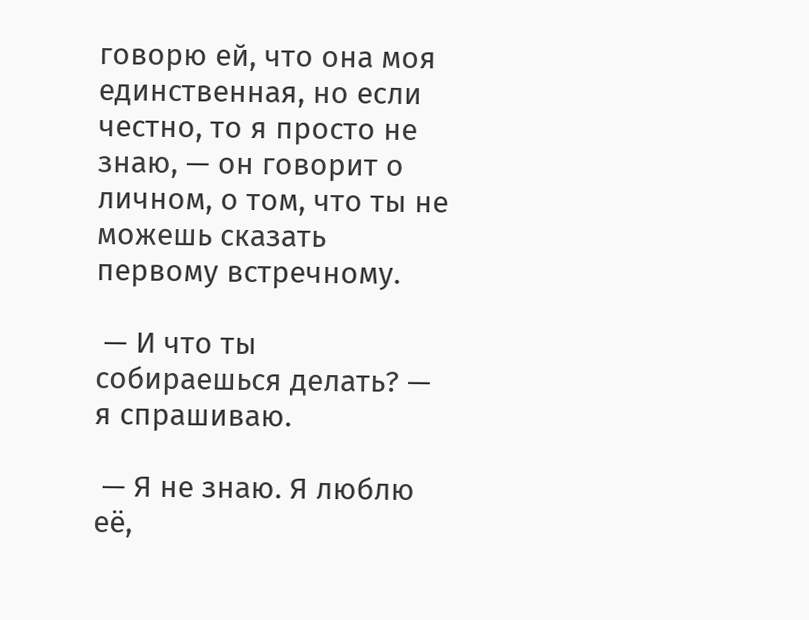говорю ей, что она моя единственная, но если честно, то я просто не знаю, — он говорит о личном, о том, что ты не можешь сказать первому встречному.

 — И что ты собираешься делать? — я спрашиваю.

 — Я не знаю. Я люблю её,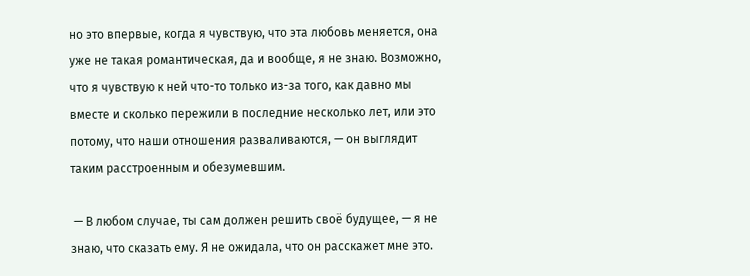но это впервые, когда я чувствую, что эта любовь меняется, она уже не такая романтическая, да и вообще, я не знаю. Возможно, что я чувствую к ней что-то только из-за того, как давно мы вместе и сколько пережили в последние несколько лет, или это потому, что наши отношения разваливаются, — он выглядит таким расстроенным и обезумевшим.

 — В любом случае, ты сам должен решить своё будущее, — я не знаю, что сказать ему. Я не ожидала, что он расскажет мне это.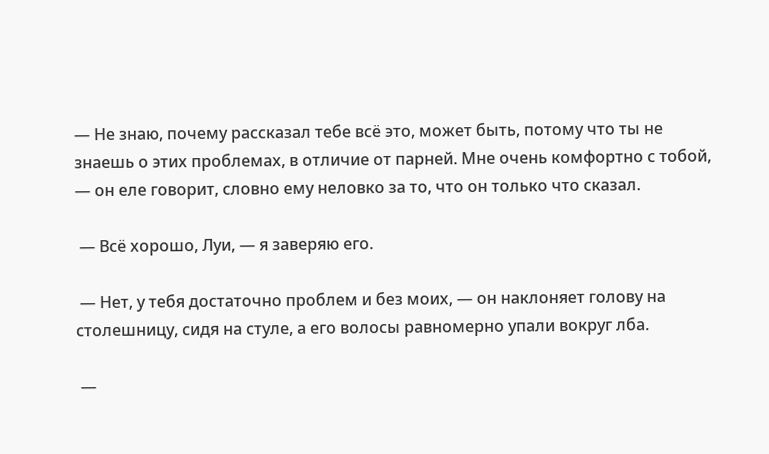— Не знаю, почему рассказал тебе всё это, может быть, потому что ты не знаешь о этих проблемах, в отличие от парней. Мне очень комфортно с тобой, — он еле говорит, словно ему неловко за то, что он только что сказал.

 — Всё хорошо, Луи, — я заверяю его.

 — Нет, у тебя достаточно проблем и без моих, — он наклоняет голову на столешницу, сидя на стуле, а его волосы равномерно упали вокруг лба.

 —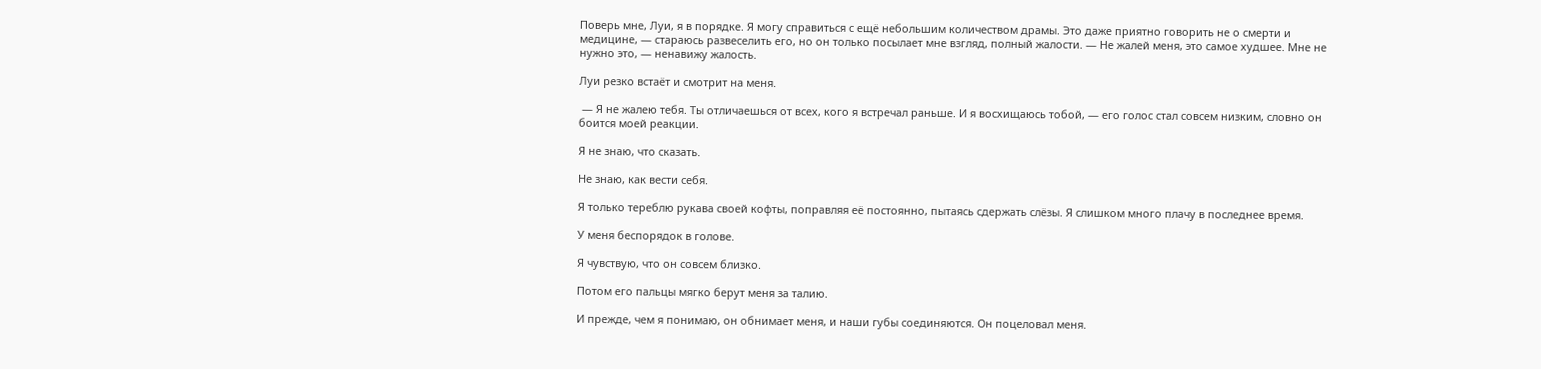Поверь мне, Луи, я в порядке. Я могу справиться с ещё небольшим количеством драмы. Это даже приятно говорить не о смерти и медицине, — стараюсь развеселить его, но он только посылает мне взгляд, полный жалости. — Не жалей меня, это самое худшее. Мне не нужно это, — ненавижу жалость.

Луи резко встаёт и смотрит на меня.

 — Я не жалею тебя. Ты отличаешься от всех, кого я встречал раньше. И я восхищаюсь тобой, — его голос стал совсем низким, словно он боится моей реакции.

Я не знаю, что сказать.

Не знаю, как вести себя.

Я только тереблю рукава своей кофты, поправляя её постоянно, пытаясь сдержать слёзы. Я слишком много плачу в последнее время.

У меня беспорядок в голове.

Я чувствую, что он совсем близко.

Потом его пальцы мягко берут меня за талию.

И прежде, чем я понимаю, он обнимает меня, и наши губы соединяются. Он поцеловал меня.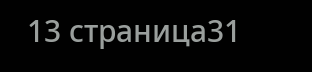13 страница31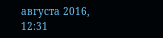августа 2016, 12:31